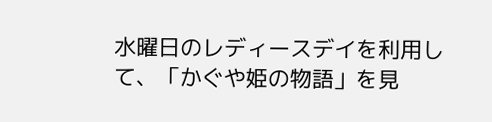水曜日のレディースデイを利用して、「かぐや姫の物語」を見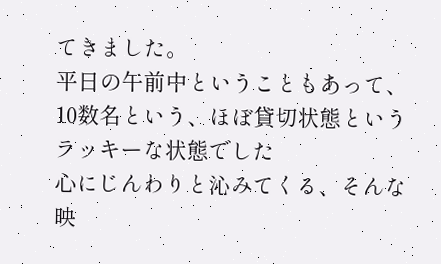てきました。
平日の午前中ということもあって、10数名という、ほぼ貸切状態というラッキーな状態でした
心にじんわりと沁みてくる、そんな映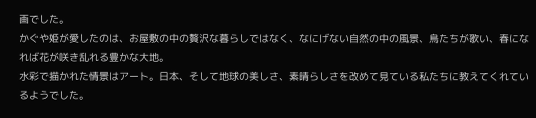画でした。
かぐや姫が愛したのは、お屋敷の中の贅沢な暮らしではなく、なにげない自然の中の風景、鳥たちが歌い、春になれば花が咲き乱れる豊かな大地。
水彩で描かれた情景はアート。日本、そして地球の美しさ、素晴らしさを改めて見ている私たちに教えてくれているようでした。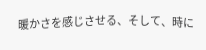暖かさを感じさせる、そして、時に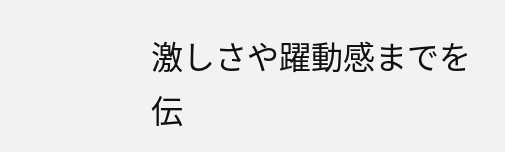激しさや躍動感までを伝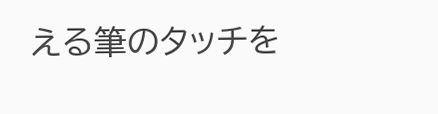える筆のタッチを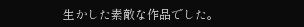生かした素敵な作品でした。